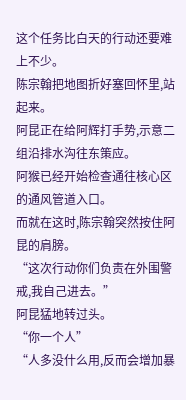这个任务比白天的行动还要难上不少。
陈宗翰把地图折好塞回怀里,站起来。
阿昆正在给阿辉打手势,示意二组沿排水沟往东策应。
阿猴已经开始检查通往核心区的通风管道入口。
而就在这时,陈宗翰突然按住阿昆的肩膀。
“这次行动你们负责在外围警戒,我自己进去。”
阿昆猛地转过头。
“你一个人”
“人多没什么用,反而会增加暴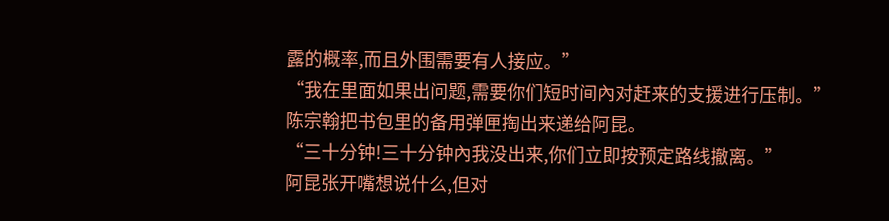露的概率,而且外围需要有人接应。”
“我在里面如果出问题,需要你们短时间內对赶来的支援进行压制。”
陈宗翰把书包里的备用弹匣掏出来递给阿昆。
“三十分钟!三十分钟內我没出来,你们立即按预定路线撤离。”
阿昆张开嘴想说什么,但对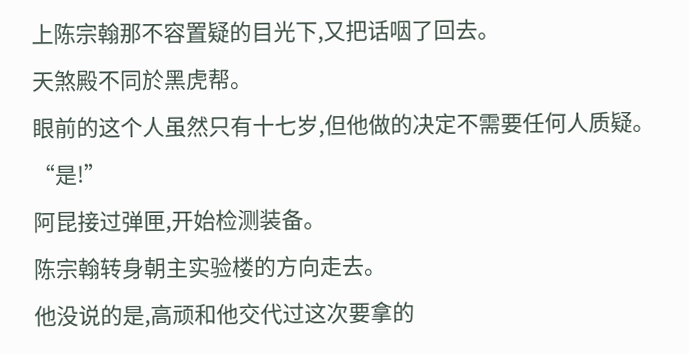上陈宗翰那不容置疑的目光下,又把话咽了回去。
天煞殿不同於黑虎帮。
眼前的这个人虽然只有十七岁,但他做的决定不需要任何人质疑。
“是!”
阿昆接过弹匣,开始检测装备。
陈宗翰转身朝主实验楼的方向走去。
他没说的是,高顽和他交代过这次要拿的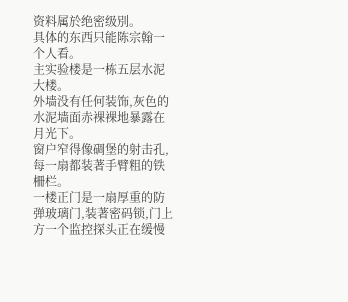资料属於绝密级別。
具体的东西只能陈宗翰一个人看。
主实验楼是一栋五层水泥大楼。
外墙没有任何装饰,灰色的水泥墙面赤裸裸地暴露在月光下。
窗户窄得像碉堡的射击孔,每一扇都装著手臂粗的铁柵栏。
一楼正门是一扇厚重的防弹玻璃门,装著密码锁,门上方一个监控探头正在缓慢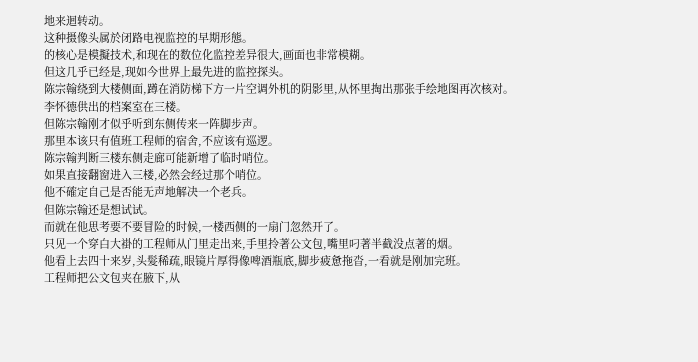地来迴转动。
这种摄像头属於闭路电视监控的早期形態。
的核心是模擬技术,和现在的数位化监控差异很大,画面也非常模糊。
但这几乎已经是,现如今世界上最先进的监控探头。
陈宗翰绕到大楼侧面,蹲在消防梯下方一片空调外机的阴影里,从怀里掏出那张手绘地图再次核对。
李怀德供出的档案室在三楼。
但陈宗翰刚才似乎听到东侧传来一阵脚步声。
那里本该只有值班工程师的宿舍,不应该有巡逻。
陈宗翰判断三楼东侧走廊可能新增了临时哨位。
如果直接翻窗进入三楼,必然会经过那个哨位。
他不確定自己是否能无声地解决一个老兵。
但陈宗翰还是想试试。
而就在他思考要不要冒险的时候,一楼西侧的一扇门忽然开了。
只见一个穿白大褂的工程师从门里走出来,手里拎著公文包,嘴里叼著半截没点著的烟。
他看上去四十来岁,头髮稀疏,眼镜片厚得像啤酒瓶底,脚步疲惫拖沓,一看就是刚加完班。
工程师把公文包夹在腋下,从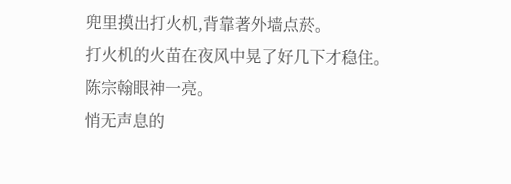兜里摸出打火机,背靠著外墙点菸。
打火机的火苗在夜风中晃了好几下才稳住。
陈宗翰眼神一亮。
悄无声息的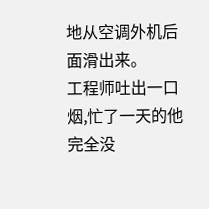地从空调外机后面滑出来。
工程师吐出一口烟,忙了一天的他完全没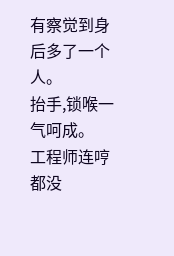有察觉到身后多了一个人。
抬手,锁喉一气呵成。
工程师连哼都没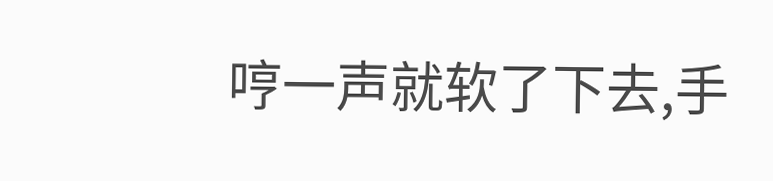哼一声就软了下去,手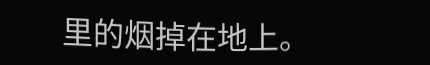里的烟掉在地上。